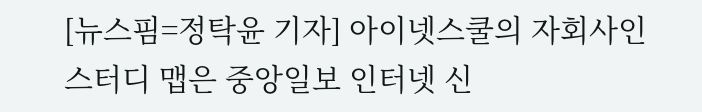[뉴스핌=정탁윤 기자] 아이넷스쿨의 자회사인 스터디 맵은 중앙일보 인터넷 신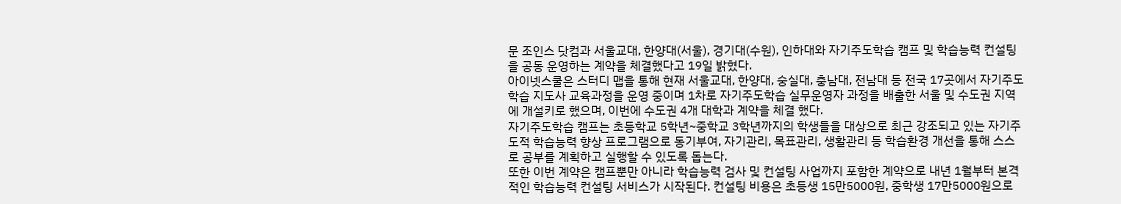문 조인스 닷컴과 서울교대, 한양대(서울), 경기대(수원), 인하대와 자기주도학습 캠프 및 학습능력 컨설팅을 공동 운영하는 계약을 체결했다고 19일 밝혔다.
아이넷스쿨은 스터디 맵을 통해 현재 서울교대, 한양대, 숭실대, 충남대, 전남대 등 전국 17곳에서 자기주도학습 지도사 교육과정을 운영 중이며 1차로 자기주도학습 실무운영자 과정을 배출한 서울 및 수도권 지역에 개설키로 했으며, 이번에 수도권 4개 대학과 계약을 체결 했다.
자기주도학습 캠프는 초등학교 5학년~중학교 3학년까지의 학생들을 대상으로 최근 강조되고 있는 자기주도적 학습능력 향상 프로그램으로 동기부여, 자기관리, 목표관리, 생활관리 등 학습환경 개선을 통해 스스로 공부를 계획하고 실행할 수 있도록 돕는다.
또한 이번 계약은 캠프뿐만 아니라 학습능력 검사 및 컨설팅 사업까지 포함한 계약으로 내년 1월부터 본격적인 학습능력 컨설팅 서비스가 시작된다. 컨설팅 비용은 초등생 15만5000원, 중학생 17만5000원으로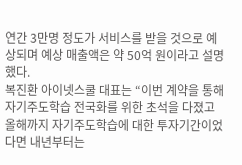연간 3만명 정도가 서비스를 받을 것으로 예상되며 예상 매출액은 약 50억 원이라고 설명했다.
복진환 아이넷스쿨 대표는 “이번 계약을 통해 자기주도학습 전국화를 위한 초석을 다졌고 올해까지 자기주도학습에 대한 투자기간이었다면 내년부터는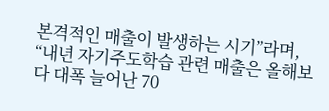본격적인 매출이 발생하는 시기”라며, “내년 자기주도학습 관련 매출은 올해보다 대폭 늘어난 70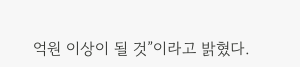억원 이상이 될 것”이라고 밝혔다.